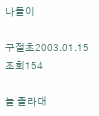나들이

구절초2003.01.15
조회154

늘 졸라대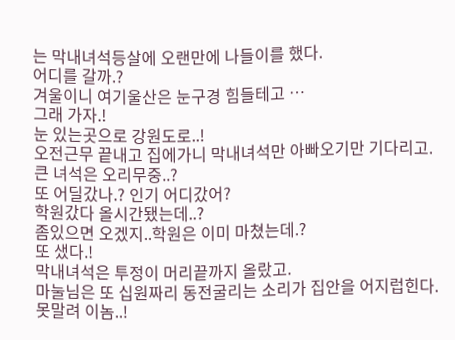는 막내녀석등살에 오랜만에 나들이를 했다.
어디를 갈까.?
겨울이니 여기울산은 눈구경 힘들테고 …
그래 가자.!
눈 있는곳으로 강원도로..!
오전근무 끝내고 집에가니 막내녀석만 아빠오기만 기다리고.
큰 녀석은 오리무중..?
또 어딜갔나.? 인기 어디갔어?
학원갔다 올시간됐는데..?
좀있으면 오겠지..학원은 이미 마쳤는데.?
또 샜다.!
막내녀석은 투정이 머리끝까지 올랐고.
마눌님은 또 십원짜리 동전굴리는 소리가 집안을 어지럽힌다.
못말려 이놈..!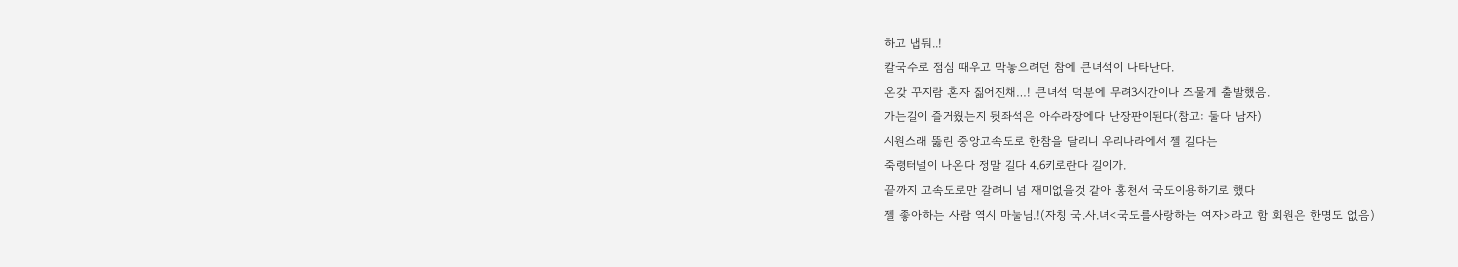하고 냅둬..!
칼국수로 점심 때우고 막놓으려던 참에 큰녀석이 나타난다.
온갖 꾸지람 혼자 짊어진채…! 큰녀석 덕분에 무려3시간이나 즈물게 출발했음.
가는길이 즐거웠는지 뒷좌석은 아수라장에다 난장판이된다(참고: 둘다 남자)
시원스래 뚫린 중앙고속도로 한참을 달리니 우리나라에서 젤 길다는
죽령터널이 나온다 정말 길다 4.6키로란다 길이가.
끝까지 고속도로만 갈려니 넘 재미없을것 같아 홍천서 국도이용하기로 했다
젤 좋아하는 사람 역시 마눌님.!(자칭 국.사.녀<국도를사랑하는 여자>라고 함 회원은 한명도 없음)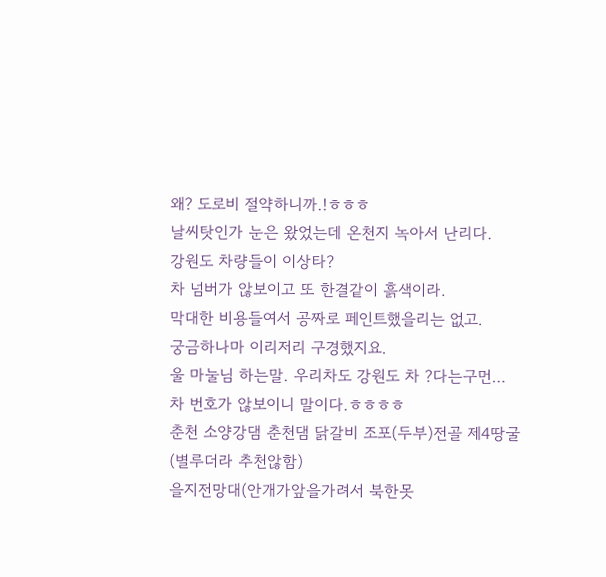왜? 도로비 절약하니까.!ㅎㅎㅎ
날씨탓인가 눈은 왔었는데 온천지 녹아서 난리다.
강원도 차량들이 이상타?
차 넘버가 않보이고 또 한결같이 흙색이라.
막대한 비용들여서 공짜로 페인트했을리는 없고.
궁금하나마 이리저리 구경했지요.
울 마눌님 하는말. 우리차도 강원도 차 ?다는구먼…
차 번호가 않보이니 말이다.ㅎㅎㅎㅎ
춘천 소양강댐 춘천댐 닭갈비 조포(두부)전골 제4땅굴(별루더라 추천않함)
을지전망대(안개가앞을가려서 북한못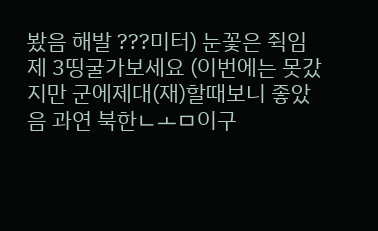봤음 해발 ???미터) 눈꽃은 쥑임
제 3띵굴가보세요 (이번에는 못갔지만 군에제대(재)할때보니 좋았음 과연 북한ㄴㅗㅁ이구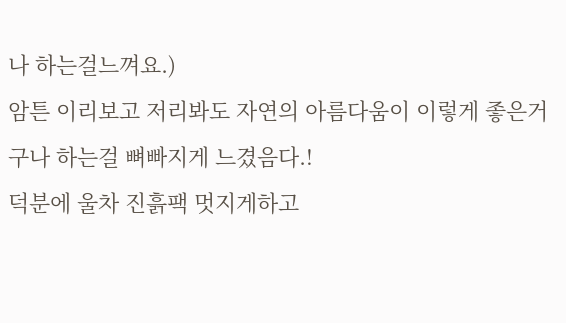나 하는걸느껴요.)
암튼 이리보고 저리봐도 자연의 아름다움이 이렇게 좋은거구나 하는걸 뼈빠지게 느겼음다.!
덕분에 울차 진흙팩 멋지게하고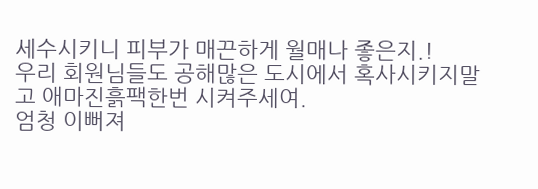세수시키니 피부가 매끈하게 월매나 좋은지.!
우리 회원님들도 공해많은 도시에서 혹사시키지말고 애마진흙팩한번 시켜주세여.
엄청 이뻐져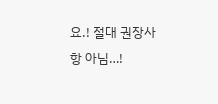요.! 절대 권장사항 아님…!